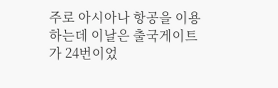주로 아시아나 항공을 이용하는데 이날은 출국게이트가 24번이었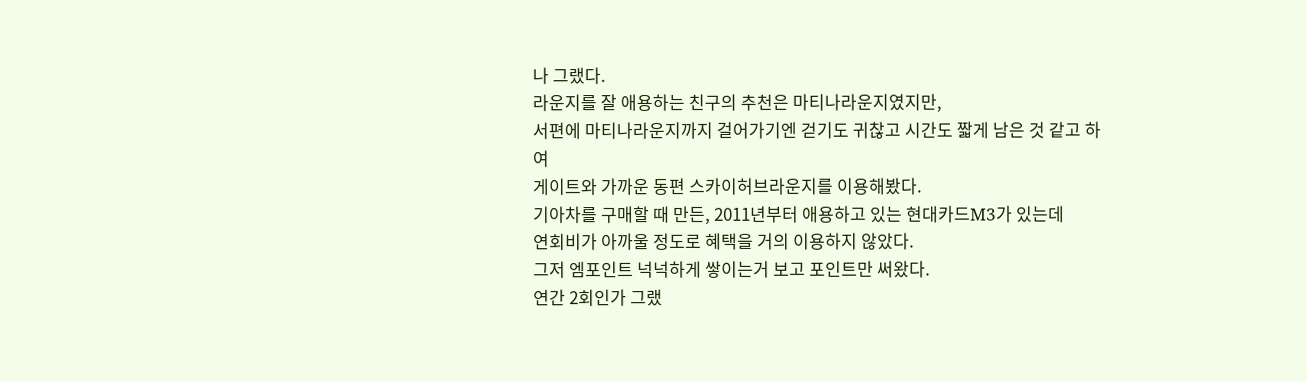나 그랬다.
라운지를 잘 애용하는 친구의 추천은 마티나라운지였지만,
서편에 마티나라운지까지 걸어가기엔 걷기도 귀찮고 시간도 짧게 남은 것 같고 하여
게이트와 가까운 동편 스카이허브라운지를 이용해봤다.
기아차를 구매할 때 만든, 2011년부터 애용하고 있는 현대카드M3가 있는데
연회비가 아까울 정도로 혜택을 거의 이용하지 않았다.
그저 엠포인트 넉넉하게 쌓이는거 보고 포인트만 써왔다.
연간 2회인가 그랬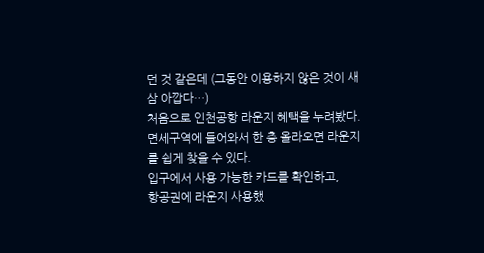던 것 같은데 (그동안 이용하지 않은 것이 새삼 아깝다…)
처음으로 인천공항 라운지 혜택을 누려봤다.
면세구역에 들어와서 한 층 올라오면 라운지를 쉽게 찾을 수 있다.
입구에서 사용 가능한 카드를 확인하고,
항공권에 라운지 사용했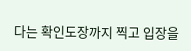다는 확인도장까지 찍고 입장을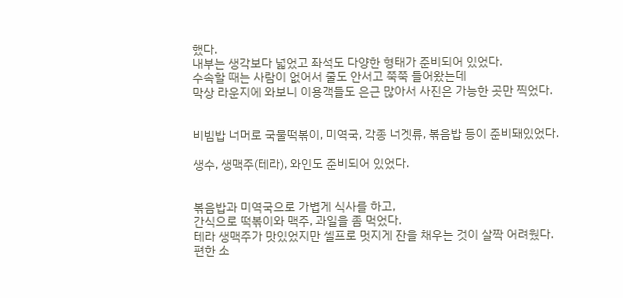했다.
내부는 생각보다 넓었고 좌석도 다양한 형태가 준비되어 있었다.
수속할 때는 사람이 없어서 줄도 안서고 쭉쭉 들어왔는데
막상 라운지에 와보니 이용객들도 은근 많아서 사진은 가능한 곳만 찍었다.


비빔밥 너머로 국물떡볶이, 미역국, 각종 너겟류, 볶음밥 등이 준비돼있었다.

생수, 생맥주(테라), 와인도 준비되어 있었다.


볶음밥과 미역국으로 가볍게 식사를 하고,
간식으로 떡볶이와 맥주, 과일을 좀 먹었다.
테라 생맥주가 맛있었지만 셀프로 멋지게 잔을 채우는 것이 살짝 어려웠다.
편한 소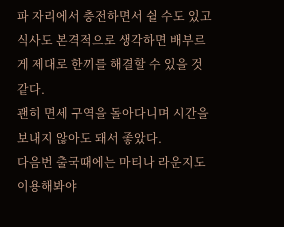파 자리에서 충전하면서 쉴 수도 있고
식사도 본격적으로 생각하면 배부르게 제대로 한끼를 해결할 수 있을 것 같다.
괜히 면세 구역을 돌아다니며 시간을 보내지 않아도 돼서 좋았다.
다음번 출국때에는 마티나 라운지도 이용해봐야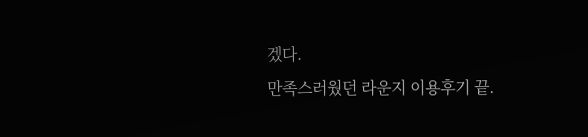겠다.
만족스러웠던 라운지 이용후기 끝.